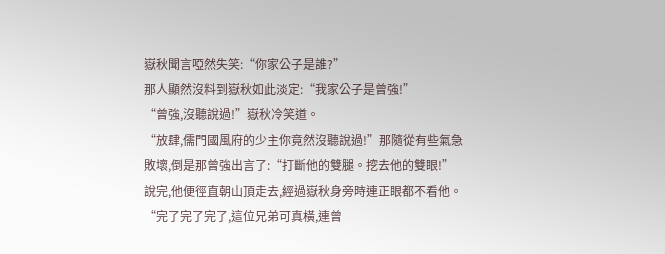嶽秋聞言啞然失笑:“你家公子是誰?”
那人顯然沒料到嶽秋如此淡定:“我家公子是曾強!”
“曾強,沒聽說過!”嶽秋冷笑道。
“放肆,儒門國風府的少主你竟然沒聽說過!”那隨從有些氣急敗壞,倒是那曾強出言了:“打斷他的雙腿。挖去他的雙眼!”說完,他便徑直朝山頂走去,經過嶽秋身旁時連正眼都不看他。
“完了完了完了,這位兄弟可真橫,連曾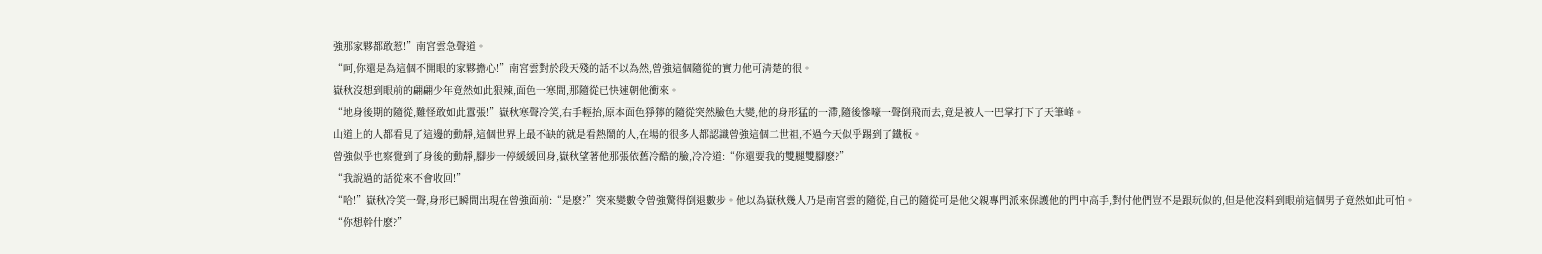強那家夥都敢惹!”南宮雲急聲道。
“呵,你還是為這個不開眼的家夥擔心!”南宮雲對於段天殘的話不以為然,曾強這個隨從的實力他可清楚的很。
嶽秋沒想到眼前的翩翩少年竟然如此狠辣,面色一寒間,那隨從已快速朝他衝來。
“地身後期的隨從,難怪敢如此囂張!”嶽秋寒聲冷笑,右手輕抬,原本面色猙獰的隨從突然臉色大變,他的身形猛的一滯,隨後慘嚎一聲倒飛而去,竟是被人一巴掌打下了天筆峰。
山道上的人都看見了這邊的動靜,這個世界上最不缺的就是看熱鬧的人,在場的很多人都認識曾強這個二世祖,不過今天似乎踢到了鐵板。
曾強似乎也察覺到了身後的動靜,腳步一停緩緩回身,嶽秋望著他那張依舊冷酷的臉,冷冷道:“你還要我的雙腿雙腳麽?”
“我說過的話從來不會收回!”
“哈!”嶽秋冷笑一聲,身形已瞬間出現在曾強面前:“是麽?”突來變數令曾強驚得倒退數步。他以為嶽秋幾人乃是南宮雲的隨從,自己的隨從可是他父親專門派來保護他的門中高手,對付他們豈不是跟玩似的,但是他沒料到眼前這個男子竟然如此可怕。
“你想幹什麽?”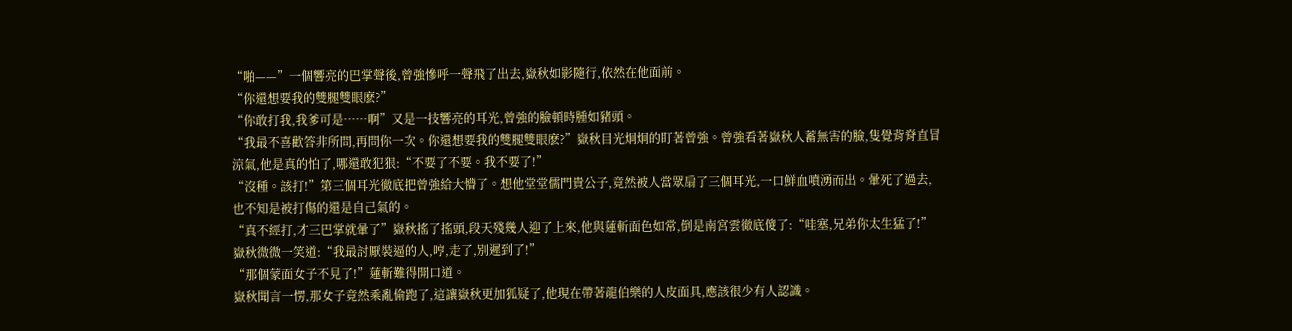“啪——”一個響亮的巴掌聲後,曾強慘呼一聲飛了出去,嶽秋如影隨行,依然在他面前。
“你還想要我的雙腿雙眼麽?”
“你敢打我,我爹可是……啊”又是一技響亮的耳光,曾強的臉頓時腫如豬頭。
“我最不喜歡答非所問,再問你一次。你還想要我的雙腿雙眼麽?”嶽秋目光炯炯的盯著曾強。曾強看著嶽秋人蓄無害的臉,隻覺背脊直冒涼氣,他是真的怕了,哪還敢犯狠:“不要了不要。我不要了!”
“沒種。該打!”第三個耳光徹底把曾強給大懵了。想他堂堂儒門貴公子,竟然被人當眾扇了三個耳光,一口鮮血噴湧而出。暈死了過去,也不知是被打傷的還是自己氣的。
“真不經打,才三巴掌就暈了”嶽秋搖了搖頭,段天殘幾人迎了上來,他與蓮斬面色如常,倒是南宮雲徹底傻了:“哇塞,兄弟你太生猛了!”
嶽秋微微一笑道:“我最討厭裝逼的人,哼,走了,別遲到了!”
“那個蒙面女子不見了!”蓮斬難得開口道。
嶽秋聞言一愣,那女子竟然乘亂偷跑了,這讓嶽秋更加狐疑了,他現在帶著龍伯樂的人皮面具,應該很少有人認識。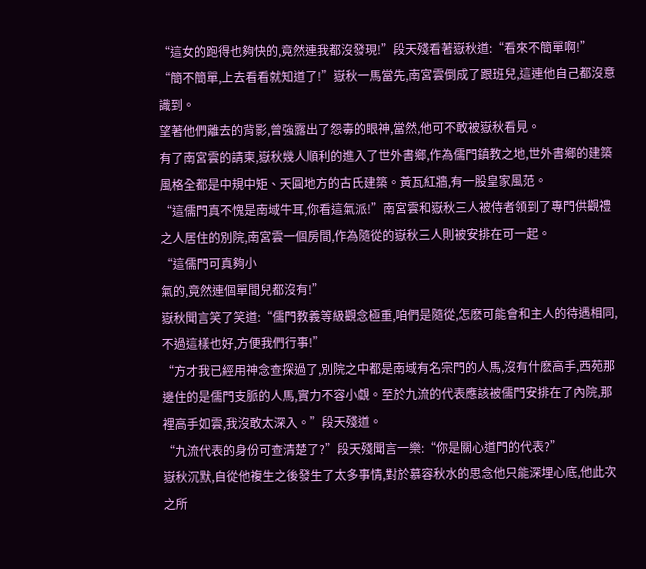“這女的跑得也夠快的,竟然連我都沒發現!”段天殘看著嶽秋道:“看來不簡單啊!”
“簡不簡單,上去看看就知道了!”嶽秋一馬當先,南宮雲倒成了跟班兒,這連他自己都沒意識到。
望著他們離去的背影,曾強露出了怨毒的眼神,當然,他可不敢被嶽秋看見。
有了南宮雲的請柬,嶽秋幾人順利的進入了世外書鄉,作為儒門鎮教之地,世外書鄉的建築風格全都是中規中矩、天圓地方的古氏建築。黃瓦紅牆,有一股皇家風范。
“這儒門真不愧是南域牛耳,你看這氣派!”南宮雲和嶽秋三人被侍者領到了專門供觀禮之人居住的別院,南宮雲一個房間,作為隨從的嶽秋三人則被安排在可一起。
“這儒門可真夠小
氣的,竟然連個單間兒都沒有!”
嶽秋聞言笑了笑道:“儒門教義等級觀念極重,咱們是隨從,怎麽可能會和主人的待遇相同,不過這樣也好,方便我們行事!”
“方才我已經用神念查探過了,別院之中都是南域有名宗門的人馬,沒有什麽高手,西苑那邊住的是儒門支脈的人馬,實力不容小覷。至於九流的代表應該被儒門安排在了內院,那裡高手如雲,我沒敢太深入。”段天殘道。
“九流代表的身份可查清楚了?”段天殘聞言一樂:“你是關心道門的代表?”
嶽秋沉默,自從他複生之後發生了太多事情,對於慕容秋水的思念他只能深埋心底,他此次之所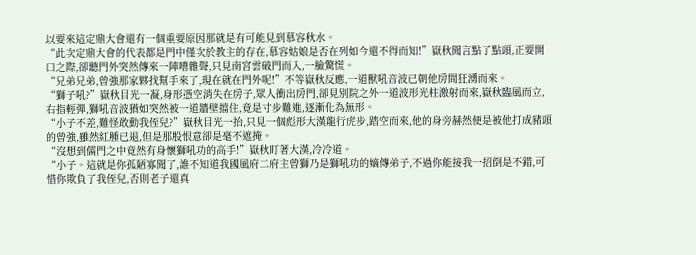以要來這定鼎大會還有一個重要原因那就是有可能見到慕容秋水。
“此次定鼎大會的代表都是門中僅次於教主的存在,慕容姑娘是否在列如今還不得而知!”嶽秋聞言點了點頭,正要開口之際,卻聽門外突然傳來一陣嘈雜聲,只見南宮雲破門而入,一臉驚慌。
“兄弟兄弟,曾強那家夥找幫手來了,現在就在門外呢!”不等嶽秋反應,一道獸吼音波已朝他房間狂湧而來。
“獅子吼?”嶽秋目光一凝,身形憑空消失在房子,眾人衝出房門,卻見別院之外一道波形光柱激射而來,嶽秋臨風而立,右指輕彈,獅吼音波猶如突然被一道牆壁擋住,竟是寸步難進,逐漸化為無形。
“小子不差,難怪敢動我侄兒?”嶽秋目光一抬,只見一個彪形大漢龍行虎步,踏空而來,他的身旁赫然便是被他打成豬頭的曾強,雖然紅腫已退,但是那股恨意卻是毫不遮掩。
“沒想到儒門之中竟然有身懷獅吼功的高手!”嶽秋盯著大漢,冷冷道。
“小子。這就是你孤陋寡聞了,誰不知道我國風府二府主曾獅乃是獅吼功的嫡傳弟子,不過你能接我一招倒是不錯,可惜你欺負了我侄兒,否則老子還真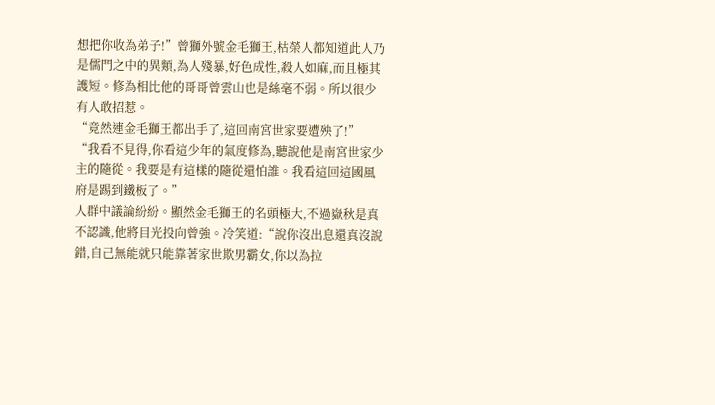想把你收為弟子!”曾獅外號金毛獅王,枯榮人都知道此人乃是儒門之中的異類,為人殘暴,好色成性,殺人如麻,而且極其護短。修為相比他的哥哥曾雲山也是絲毫不弱。所以很少有人敢招惹。
“竟然連金毛獅王都出手了,這回南宮世家要遭殃了!”
“我看不見得,你看這少年的氣度修為,聽說他是南宮世家少主的隨從。我要是有這樣的隨從還怕誰。我看這回這國風府是踢到鐵板了。”
人群中議論紛紛。顯然金毛獅王的名頭極大,不過嶽秋是真不認識,他將目光投向曾強。冷笑道:“說你沒出息還真沒說錯,自己無能就只能靠著家世欺男霸女,你以為拉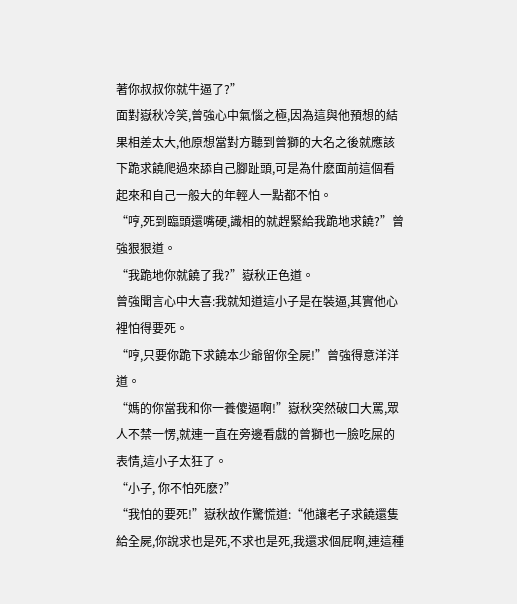著你叔叔你就牛逼了?”
面對嶽秋冷笑,曾強心中氣惱之極,因為這與他預想的結果相差太大,他原想當對方聽到曾獅的大名之後就應該下跪求饒爬過來舔自己腳趾頭,可是為什麽面前這個看起來和自己一般大的年輕人一點都不怕。
“哼,死到臨頭還嘴硬,識相的就趕緊給我跪地求饒?”曾強狠狠道。
“我跪地你就饒了我?”嶽秋正色道。
曾強聞言心中大喜:我就知道這小子是在裝逼,其實他心裡怕得要死。
“哼,只要你跪下求饒本少爺留你全屍!”曾強得意洋洋道。
“媽的你當我和你一養傻逼啊!”嶽秋突然破口大罵,眾人不禁一愣,就連一直在旁邊看戲的曾獅也一臉吃屎的表情,這小子太狂了。
“小子, 你不怕死麽?”
“我怕的要死!”嶽秋故作驚慌道:“他讓老子求饒還隻給全屍,你說求也是死,不求也是死,我還求個屁啊,連這種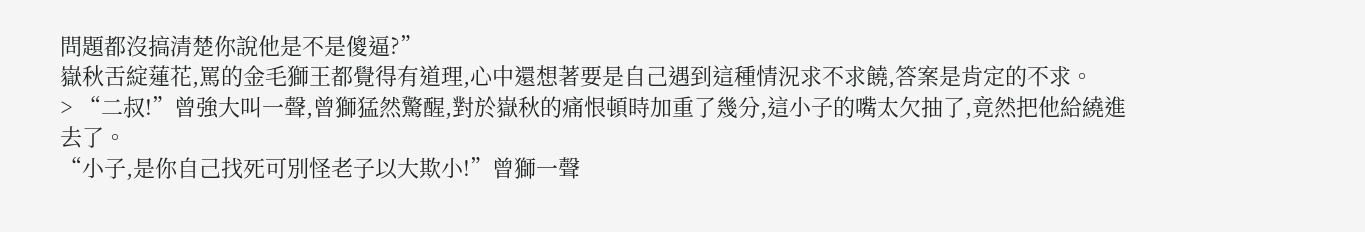問題都沒搞清楚你說他是不是傻逼?”
嶽秋舌綻蓮花,罵的金毛獅王都覺得有道理,心中還想著要是自己遇到這種情況求不求饒,答案是肯定的不求。
> “二叔!”曾強大叫一聲,曾獅猛然驚醒,對於嶽秋的痛恨頓時加重了幾分,這小子的嘴太欠抽了,竟然把他給繞進去了。
“小子,是你自己找死可別怪老子以大欺小!”曾獅一聲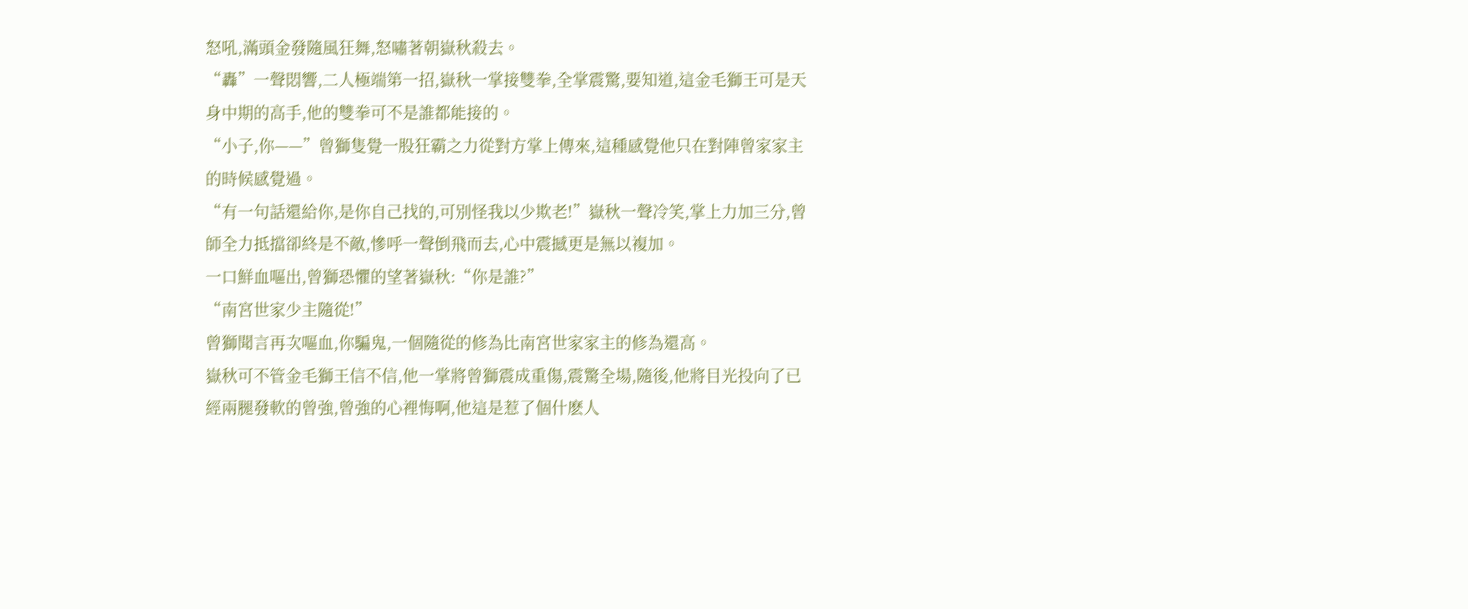怒吼,滿頭金發隨風狂舞,怒嘯著朝嶽秋殺去。
“轟”一聲悶響,二人極端第一招,嶽秋一掌接雙拳,全掌震驚,要知道,這金毛獅王可是天身中期的高手,他的雙拳可不是誰都能接的。
“小子,你——”曾獅隻覺一股狂霸之力從對方掌上傳來,這種感覺他只在對陣曾家家主的時候感覺過。
“有一句話還給你,是你自己找的,可別怪我以少欺老!”嶽秋一聲冷笑,掌上力加三分,曾師全力抵擋卻終是不敵,慘呼一聲倒飛而去,心中震撼更是無以複加。
一口鮮血嘔出,曾獅恐懼的望著嶽秋:“你是誰?”
“南宮世家少主隨從!”
曾獅聞言再次嘔血,你騙鬼,一個隨從的修為比南宮世家家主的修為還高。
嶽秋可不管金毛獅王信不信,他一掌將曾獅震成重傷,震驚全場,隨後,他將目光投向了已經兩腿發軟的曾強,曾強的心裡悔啊,他這是惹了個什麽人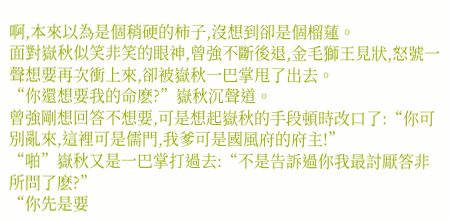啊,本來以為是個稍硬的柿子,沒想到卻是個榴蓮。
面對嶽秋似笑非笑的眼神,曾強不斷後退,金毛獅王見狀,怒號一聲想要再次衝上來,卻被嶽秋一巴掌甩了出去。
“你還想要我的命麽?”嶽秋沉聲道。
曾強剛想回答不想要,可是想起嶽秋的手段頓時改口了:“你可別亂來,這裡可是儒門,我爹可是國風府的府主!”
“啪”嶽秋又是一巴掌打過去:“不是告訴過你我最討厭答非所問了麽?”
“你先是要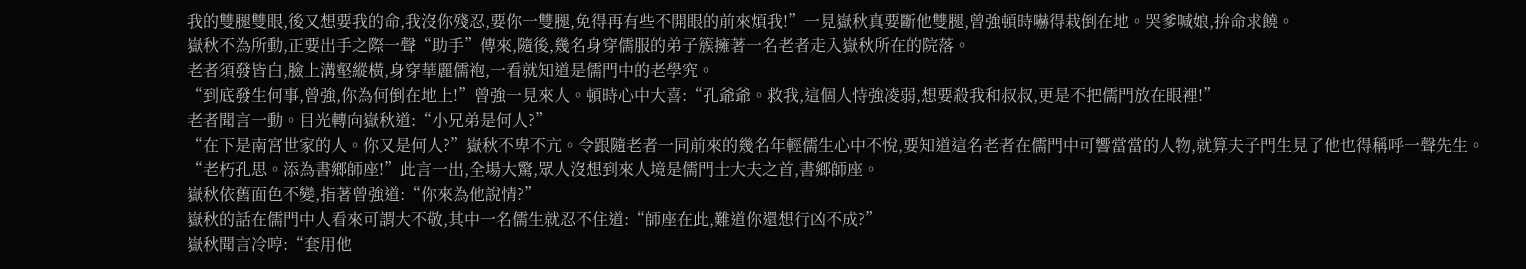我的雙腿雙眼,後又想要我的命,我沒你殘忍,要你一雙腿,免得再有些不開眼的前來煩我!”一見嶽秋真要斷他雙腿,曾強頓時嚇得栽倒在地。哭爹喊娘,拚命求饒。
嶽秋不為所動,正要出手之際一聲“助手”傳來,隨後,幾名身穿儒服的弟子簇擁著一名老者走入嶽秋所在的院落。
老者須發皆白,臉上溝壑縱橫,身穿華麗儒袍,一看就知道是儒門中的老學究。
“到底發生何事,曾強,你為何倒在地上!”曾強一見來人。頓時心中大喜:“孔爺爺。救我,這個人恃強凌弱,想要殺我和叔叔,更是不把儒門放在眼裡!”
老者聞言一動。目光轉向嶽秋道:“小兄弟是何人?”
“在下是南宮世家的人。你又是何人?”嶽秋不卑不亢。令跟隨老者一同前來的幾名年輕儒生心中不悅,要知道這名老者在儒門中可響當當的人物,就算夫子門生見了他也得稱呼一聲先生。
“老朽孔思。添為書鄉師座!”此言一出,全場大驚,眾人沒想到來人境是儒門士大夫之首,書鄉師座。
嶽秋依舊面色不變,指著曾強道:“你來為他說情?”
嶽秋的話在儒門中人看來可謂大不敬,其中一名儒生就忍不住道:“師座在此,難道你還想行凶不成?”
嶽秋聞言冷哼:“套用他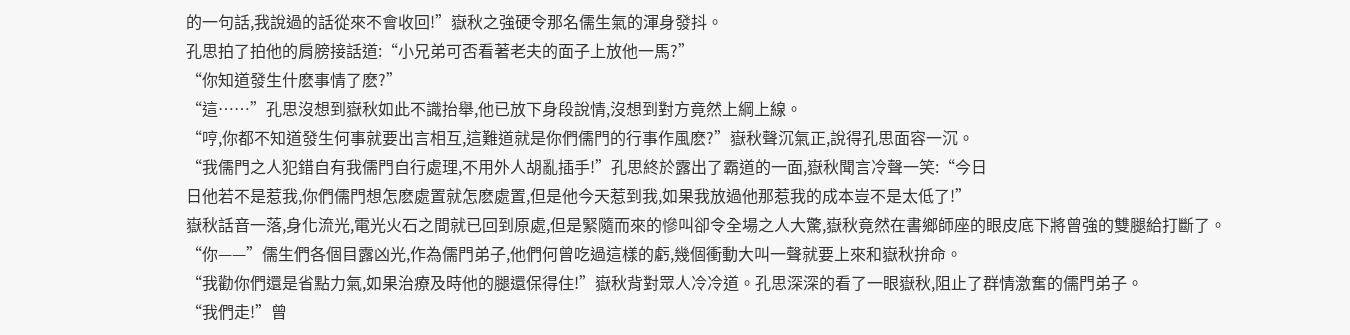的一句話,我說過的話從來不會收回!”嶽秋之強硬令那名儒生氣的渾身發抖。
孔思拍了拍他的肩膀接話道:“小兄弟可否看著老夫的面子上放他一馬?”
“你知道發生什麽事情了麽?”
“這……”孔思沒想到嶽秋如此不識抬舉,他已放下身段說情,沒想到對方竟然上綱上線。
“哼,你都不知道發生何事就要出言相互,這難道就是你們儒門的行事作風麽?”嶽秋聲沉氣正,說得孔思面容一沉。
“我儒門之人犯錯自有我儒門自行處理,不用外人胡亂插手!”孔思終於露出了霸道的一面,嶽秋聞言冷聲一笑:“今日
日他若不是惹我,你們儒門想怎麽處置就怎麽處置,但是他今天惹到我,如果我放過他那惹我的成本豈不是太低了!”
嶽秋話音一落,身化流光,電光火石之間就已回到原處,但是緊隨而來的慘叫卻令全場之人大驚,嶽秋竟然在書鄉師座的眼皮底下將曾強的雙腿給打斷了。
“你——”儒生們各個目露凶光,作為儒門弟子,他們何曾吃過這樣的虧,幾個衝動大叫一聲就要上來和嶽秋拚命。
“我勸你們還是省點力氣,如果治療及時他的腿還保得住!”嶽秋背對眾人冷冷道。孔思深深的看了一眼嶽秋,阻止了群情激奮的儒門弟子。
“我們走!”曾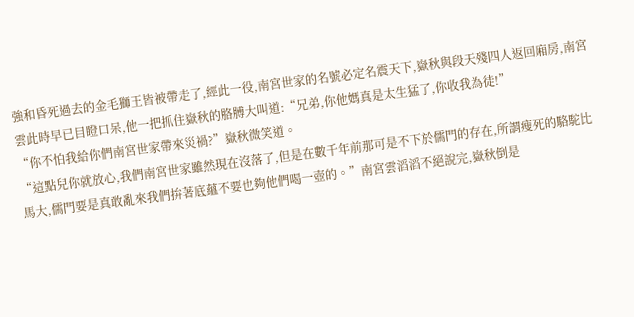強和昏死過去的金毛獅王皆被帶走了,經此一役,南宮世家的名號必定名震天下,嶽秋與段天殘四人返回廂房,南宮雲此時早已目瞪口呆,他一把抓住嶽秋的胳膊大叫道:“兄弟,你他媽真是太生猛了,你收我為徒!”
“你不怕我給你們南宮世家帶來災禍?”嶽秋微笑道。
“這點兒你就放心,我們南宮世家雖然現在沒落了,但是在數千年前那可是不下於儒門的存在,所謂瘦死的駱駝比馬大,儒門要是真敢亂來我們拚著底蘊不要也夠他們喝一壺的。”南宮雲滔滔不絕說完,嶽秋倒是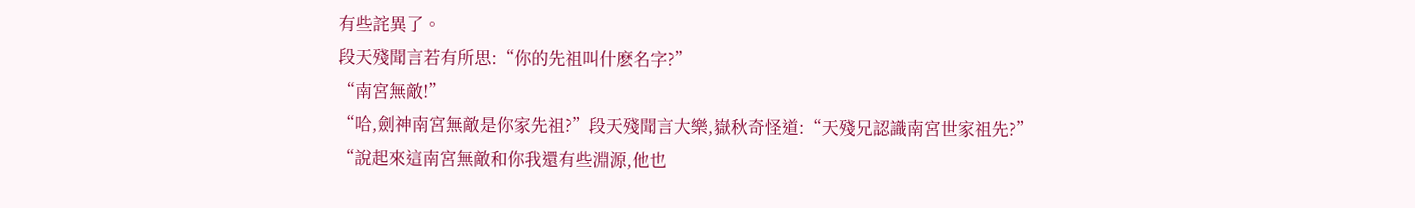有些詫異了。
段天殘聞言若有所思:“你的先祖叫什麽名字?”
“南宮無敵!”
“哈,劍神南宮無敵是你家先祖?”段天殘聞言大樂,嶽秋奇怪道:“天殘兄認識南宮世家祖先?”
“說起來這南宮無敵和你我還有些淵源,他也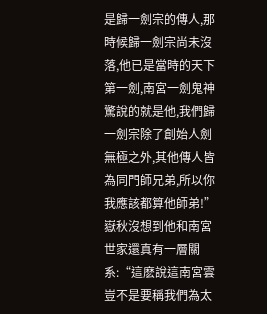是歸一劍宗的傳人,那時候歸一劍宗尚未沒落,他已是當時的天下第一劍,南宮一劍鬼神驚說的就是他,我們歸一劍宗除了創始人劍無極之外,其他傳人皆為同門師兄弟,所以你我應該都算他師弟!”
嶽秋沒想到他和南宮世家還真有一層關系:“這麽說這南宮雲豈不是要稱我們為太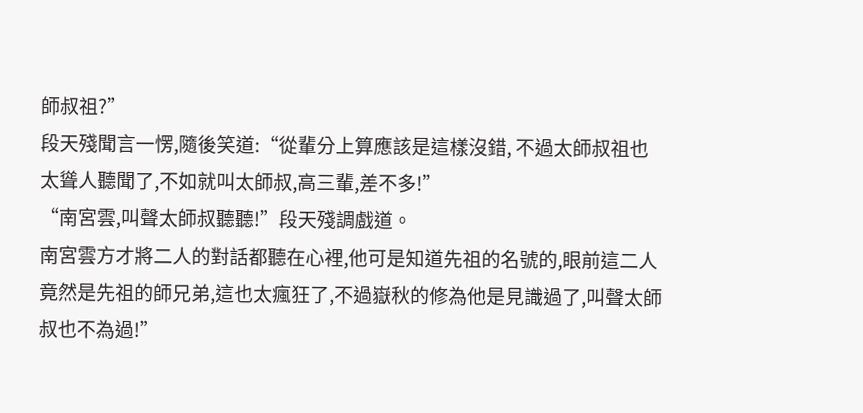師叔祖?”
段天殘聞言一愣,隨後笑道:“從輩分上算應該是這樣沒錯, 不過太師叔祖也太聳人聽聞了,不如就叫太師叔,高三輩,差不多!”
“南宮雲,叫聲太師叔聽聽!”段天殘調戲道。
南宮雲方才將二人的對話都聽在心裡,他可是知道先祖的名號的,眼前這二人竟然是先祖的師兄弟,這也太瘋狂了,不過嶽秋的修為他是見識過了,叫聲太師叔也不為過!”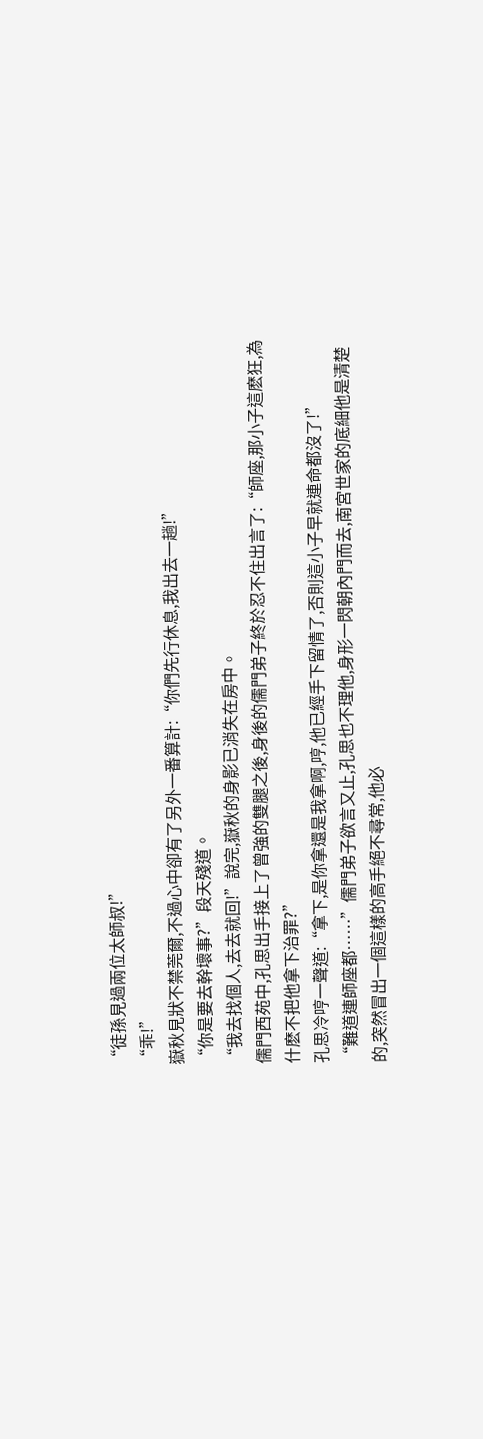“徒孫見過兩位太師叔!”
“乖!”
嶽秋見狀不禁莞爾,不過心中卻有了另外一番算計:“你們先行休息,我出去一趟!”
“你是要去幹壞事?”段天殘道。
“我去找個人,去去就回!”說完,嶽秋的身影已消失在房中。
儒門西苑中,孔思出手接上了曾強的雙腿之後,身後的儒門弟子終於忍不住出言了:“師座,那小子這麽狂,為什麽不把他拿下治罪?”
孔思冷哼一聲道:“拿下,是你拿還是我拿啊,哼,他已經手下留情了,否則這小子早就連命都沒了!”
“難道連師座都……”儒門弟子欲言又止,孔思也不理他,身形一閃朝內門而去,南宮世家的底細他是清楚的,突然冒出一個這樣的高手絕不尋常,他必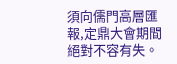須向儒門高層匯報,定鼎大會期間絕對不容有失。